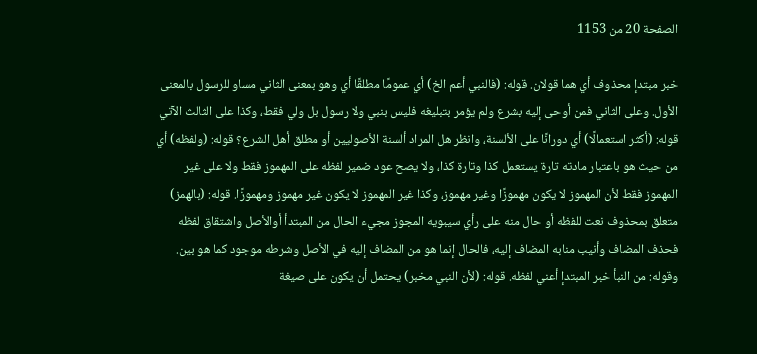الصفحة 20 من 1153

خبر مبتدإ محذوف أي هما قولان. قوله: (فالنبي أعم الخ) أي عمومًا مطلقًا أي وهو بمعنى الثاني مساو للرسول بالمعنى الأول. وعلى الثاني فمن أوحى إليه بشرع ولم يؤمر بتبليغه فليس بنبي ولا رسول بل ولي فقط، وكذا على الثالث الآتي قوله: (أكثر استعمالًا) أي دورانًا على الألسنة، وانظر هل المراد ألسنة الأصوليين أو مطلق أهل الشرع؟ قوله: (ولفظه) أي من حيث هو باعتبار مادته تارة يستعمل كذا وتارة كذا، ولا يصح عود ضمير لفظه على المهموز فقط ولا على غير المهموز فقط لأن المهموز لا يكون مهموزًا وغير مهموز، وكذا غير المهموز لا يكون غير مهموز ومهموزًا. قوله: (بالهمز) متعلق بمحذوف نعت للفظه أو حال منه على رأي سيبويه المجوز مجيء الحال من المبتدأ أوالأصل واشتقاق لفظه فحذف المضاف وأنيب منابه المضاف إليه، فالحال إنما هو من المضاف إليه في الأصل وشرطه موجود كما هو بين. وقوله: من النبأ خبر المبتدإ أعني لفظه. قوله: (لأن النبي مخبر) يحتمل أن يكون على صيغة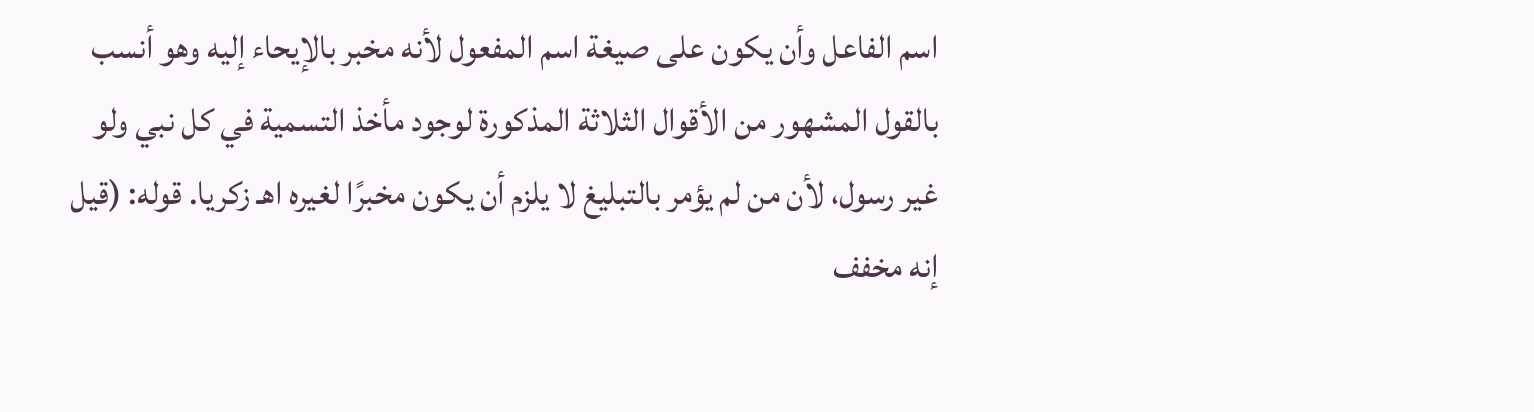اسم الفاعل وأن يكون على صيغة اسم المفعول لأنه مخبر بالإيحاء إليه وهو أنسب بالقول المشهور من الأقوال الثلاثة المذكورة لوجود مأخذ التسمية في كل نبي ولو غير رسول، لأن من لم يؤمر بالتبليغ لا يلزم أن يكون مخبرًا لغيره اهـ زكريا. قوله: (قيل إنه مخفف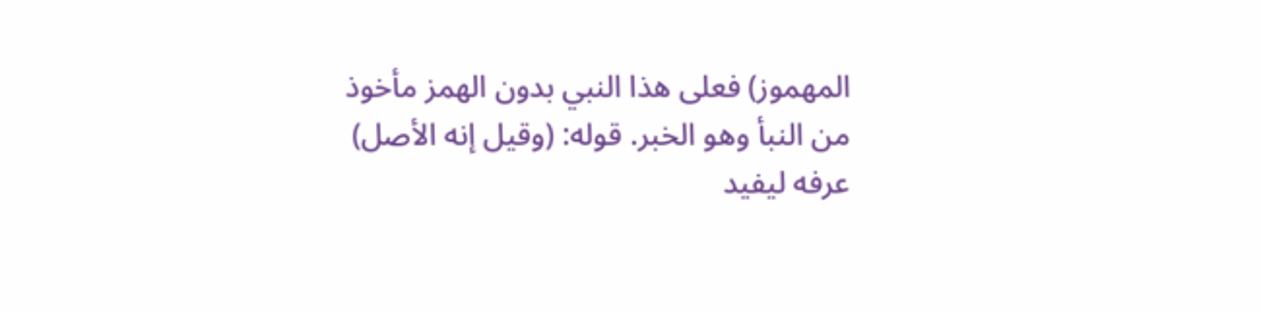المهموز) فعلى هذا النبي بدون الهمز مأخوذ من النبأ وهو الخبر. قوله: (وقيل إنه الأصل) عرفه ليفيد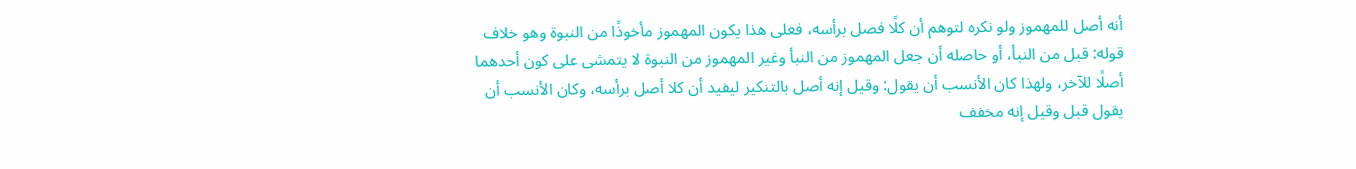أنه أصل للمهموز ولو نكره لتوهم أن كلًا فصل برأسه، فعلى هذا يكون المهموز مأخوذًا من النبوة وهو خلاف قوله: قبل من النبأ، أو حاصله أن جعل المهموز من النبأ وغير المهموز من النبوة لا يتمشى على كون أحدهما أصلًا للآخر، ولهذا كان الأنسب أن يقول: وقيل إنه أصل بالتنكير ليفيد أن كلا أصل برأسه، وكان الأنسب أن يقول قبل وقيل إنه مخفف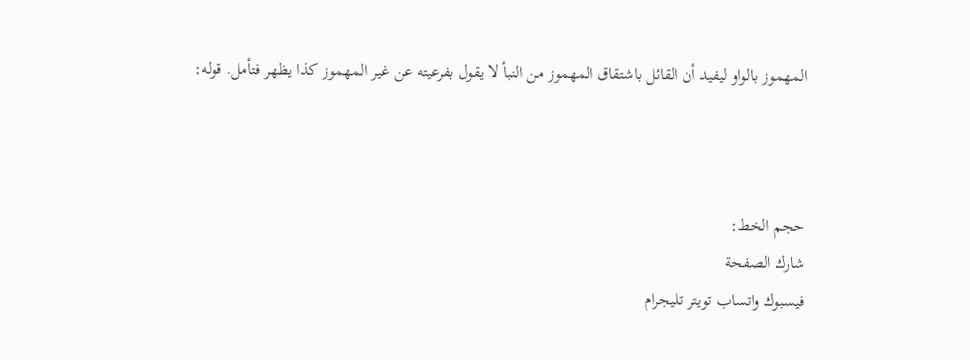المهموز بالواو ليفيد أن القائل باشتقاق المهموز من النبأ لا يقول بفرعيته عن غير المهموز كذا يظهر فتأمل. قوله:



حجم الخط:
شارك الصفحة
فيسبوك واتساب تويتر تليجرام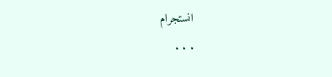انستجرام
. . .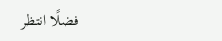فضلًا انتظر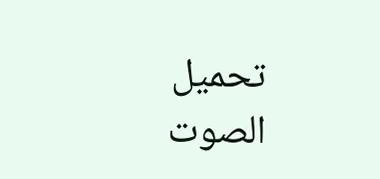تحميل الصوت